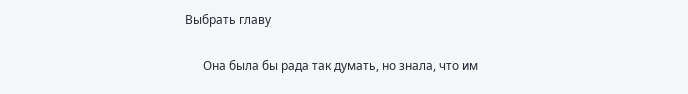Выбрать главу

      Она была бы рада так думать, но знала, что им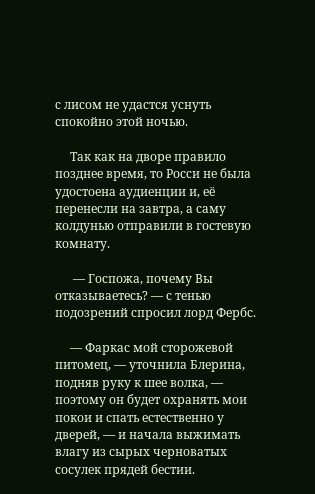с лисом не удастся уснуть спокойно этой ночью.

     Так как на дворе правило позднее время, то Росси не была удостоена аудиенции и, её перенесли на завтра, а саму колдунью отправили в гостевую комнату.

      — Госпожа, почему Вы отказываетесь? — с тенью подозрений спросил лорд Фербс.

     — Фаркас мой сторожевой питомец, — уточнила Блерина, подняв руку к шее волка, — поэтому он будет охранять мои покои и спать естественно у дверей, — и начала выжимать влагу из сырых черноватых сосулек прядей бестии.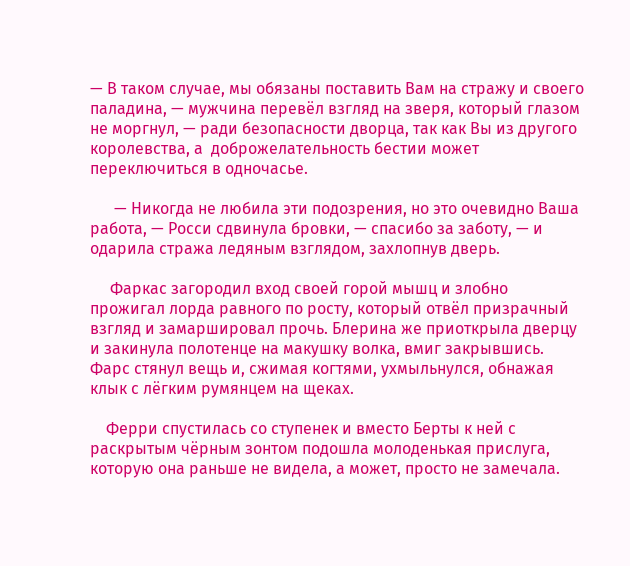— В таком случае, мы обязаны поставить Вам на стражу и своего паладина, — мужчина перевёл взгляд на зверя, который глазом не моргнул, — ради безопасности дворца, так как Вы из другого королевства, а  доброжелательность бестии может переключиться в одночасье.

      — Никогда не любила эти подозрения, но это очевидно Ваша работа, — Росси сдвинула бровки, — спасибо за заботу, — и одарила стража ледяным взглядом, захлопнув дверь.

     Фаркас загородил вход своей горой мышц и злобно прожигал лорда равного по росту, который отвёл призрачный взгляд и замаршировал прочь. Блерина же приоткрыла дверцу и закинула полотенце на макушку волка, вмиг закрывшись. Фарс стянул вещь и, сжимая когтями, ухмыльнулся, обнажая клык с лёгким румянцем на щеках.

    Ферри спустилась со ступенек и вместо Берты к ней с раскрытым чёрным зонтом подошла молоденькая прислуга, которую она раньше не видела, а может, просто не замечала.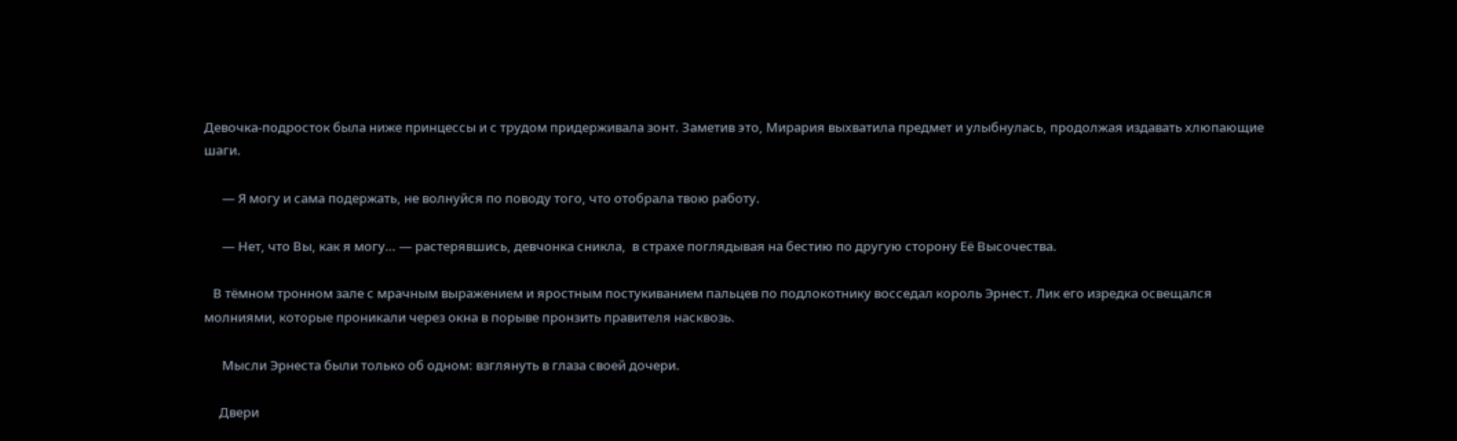Девочка-подросток была ниже принцессы и с трудом придерживала зонт. Заметив это, Мирария выхватила предмет и улыбнулась, продолжая издавать хлюпающие шаги.

      — Я могу и сама подержать, не волнуйся по поводу того, что отобрала твою работу.

      — Нет, что Вы, как я могу… — растерявшись, девчонка сникла,  в страхе поглядывая на бестию по другую сторону Её Высочества.

   В тёмном тронном зале с мрачным выражением и яростным постукиванием пальцев по подлокотнику восседал король Эрнест. Лик его изредка освещался молниями, которые проникали через окна в порыве пронзить правителя насквозь.

      Мысли Эрнеста были только об одном: взглянуть в глаза своей дочери.

     Двери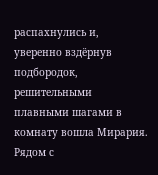распахнулись и, уверенно вздёрнув подбородок, решительными плавными шагами в комнату вошла Мирария. Рядом с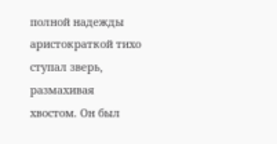полной надежды аристократкой тихо ступал зверь, размахивая хвостом. Он был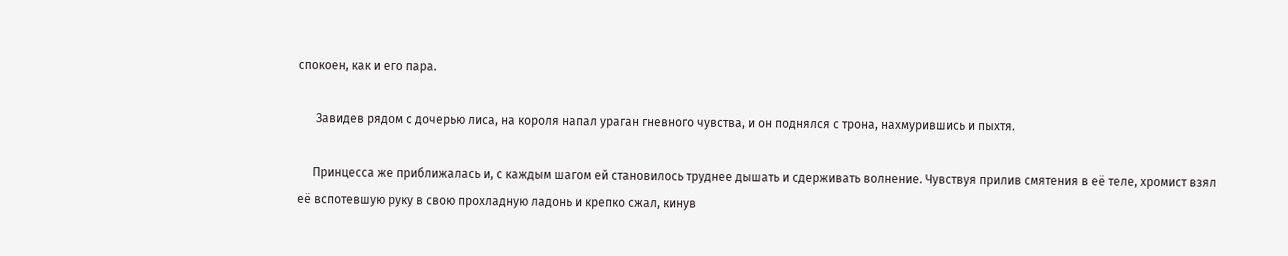спокоен, как и его пара.

      Завидев рядом с дочерью лиса, на короля напал ураган гневного чувства, и он поднялся с трона, нахмурившись и пыхтя.

     Принцесса же приближалась и, с каждым шагом ей становилось труднее дышать и сдерживать волнение. Чувствуя прилив смятения в её теле, хромист взял её вспотевшую руку в свою прохладную ладонь и крепко сжал, кинув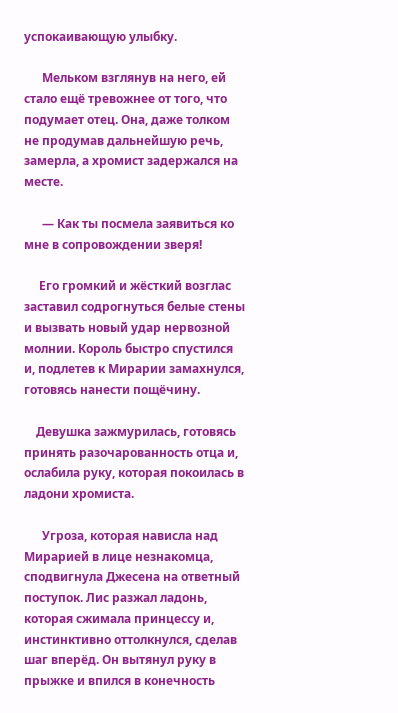успокаивающую улыбку.

      Мельком взглянув на него, ей стало ещё тревожнее от того, что подумает отец. Она, даже толком не продумав дальнейшую речь, замерла, а хромист задержался на месте.

      — Как ты посмела заявиться ко мне в сопровождении зверя!

     Его громкий и жёсткий возглас заставил содрогнуться белые стены и вызвать новый удар нервозной молнии. Король быстро спустился и, подлетев к Мирарии замахнулся, готовясь нанести пощёчину.

    Девушка зажмурилась, готовясь принять разочарованность отца и, ослабила руку, которая покоилась в ладони хромиста.

      Угроза, которая нависла над Мирарией в лице незнакомца, сподвигнула Джесена на ответный поступок. Лис разжал ладонь, которая сжимала принцессу и, инстинктивно оттолкнулся, сделав шаг вперёд. Он вытянул руку в прыжке и впился в конечность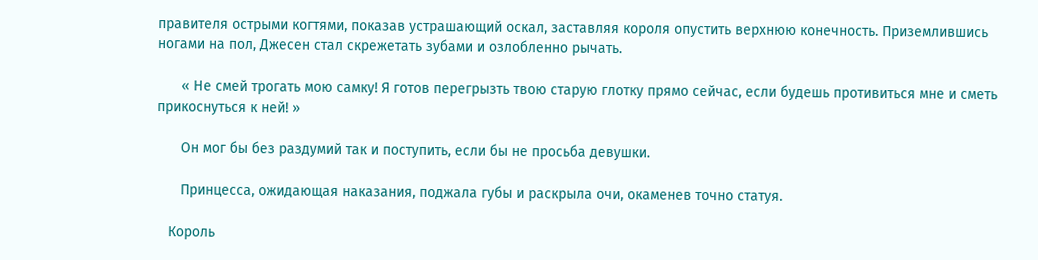правителя острыми когтями, показав устрашающий оскал, заставляя короля опустить верхнюю конечность. Приземлившись ногами на пол, Джесен стал скрежетать зубами и озлобленно рычать.

      « Не смей трогать мою самку! Я готов перегрызть твою старую глотку прямо сейчас, если будешь противиться мне и сметь прикоснуться к ней! »

      Он мог бы без раздумий так и поступить, если бы не просьба девушки.

      Принцесса, ожидающая наказания, поджала губы и раскрыла очи, окаменев точно статуя.

   Король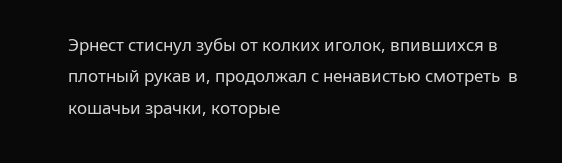Эрнест стиснул зубы от колких иголок, впившихся в плотный рукав и, продолжал с ненавистью смотреть  в кошачьи зрачки, которые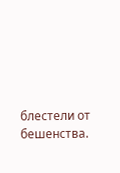блестели от бешенства.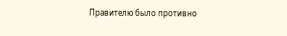Правителю было противно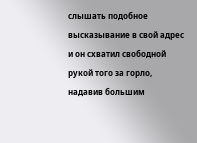слышать подобное высказывание в свой адрес и он схватил свободной рукой того за горло, надавив большим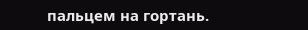пальцем на гортань.